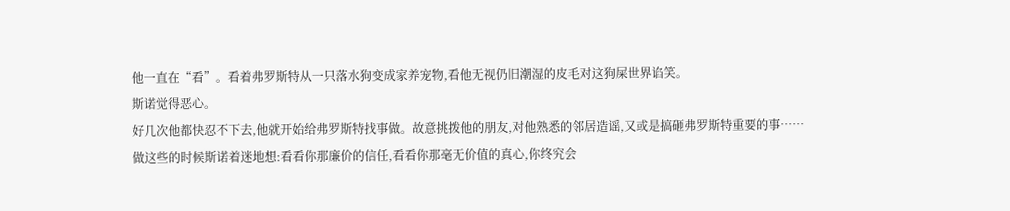他一直在“看”。看着弗罗斯特从一只落水狗变成家养宠物,看他无视仍旧潮湿的皮毛对这狗屎世界谄笑。
斯诺觉得恶心。
好几次他都快忍不下去,他就开始给弗罗斯特找事做。故意挑拨他的朋友,对他熟悉的邻居造谣,又或是搞砸弗罗斯特重要的事……
做这些的时候斯诺着迷地想:看看你那廉价的信任,看看你那毫无价值的真心,你终究会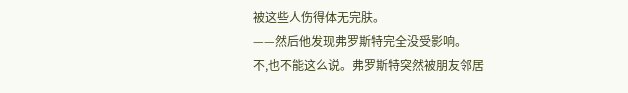被这些人伤得体无完肤。
——然后他发现弗罗斯特完全没受影响。
不,也不能这么说。弗罗斯特突然被朋友邻居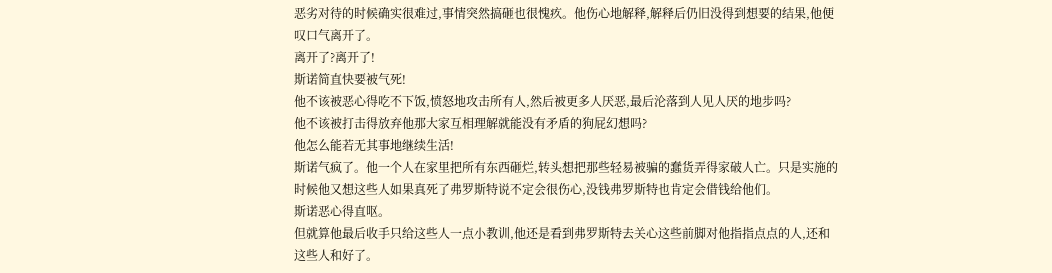恶劣对待的时候确实很难过,事情突然搞砸也很愧疚。他伤心地解释,解释后仍旧没得到想要的结果,他便叹口气离开了。
离开了?离开了!
斯诺简直快要被气死!
他不该被恶心得吃不下饭,愤怒地攻击所有人,然后被更多人厌恶,最后沦落到人见人厌的地步吗?
他不该被打击得放弃他那大家互相理解就能没有矛盾的狗屁幻想吗?
他怎么能若无其事地继续生活!
斯诺气疯了。他一个人在家里把所有东西砸烂,转头想把那些轻易被骗的蠢货弄得家破人亡。只是实施的时候他又想这些人如果真死了弗罗斯特说不定会很伤心,没钱弗罗斯特也肯定会借钱给他们。
斯诺恶心得直呕。
但就算他最后收手只给这些人一点小教训,他还是看到弗罗斯特去关心这些前脚对他指指点点的人,还和这些人和好了。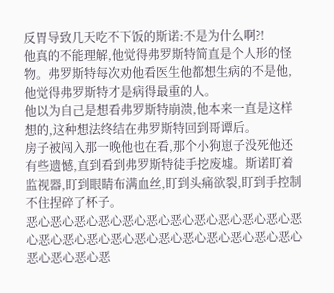反胃导致几天吃不下饭的斯诺:不是为什么啊?!
他真的不能理解,他觉得弗罗斯特简直是个人形的怪物。弗罗斯特每次劝他看医生他都想生病的不是他,他觉得弗罗斯特才是病得最重的人。
他以为自己是想看弗罗斯特崩溃,他本来一直是这样想的,这种想法终结在弗罗斯特回到哥谭后。
房子被闯入那一晚他也在看,那个小狗崽子没死他还有些遗憾,直到看到弗罗斯特徒手挖废墟。斯诺盯着监视器,盯到眼睛布满血丝,盯到头痛欲裂,盯到手控制不住捏碎了杯子。
恶心恶心恶心恶心恶心恶心恶心恶心恶心恶心恶心恶心恶心恶心恶心恶心恶心恶心恶心恶心恶心恶心恶心恶心恶心恶心恶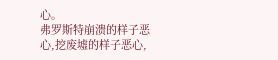心。
弗罗斯特崩溃的样子恶心,挖废墟的样子恶心,